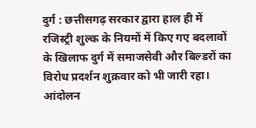दुर्ग : छत्तीसगढ़ सरकार द्वारा हाल ही में रजिस्ट्री शुल्क के नियमों में किए गए बदलावों के खिलाफ दुर्ग में समाजसेवी और बिल्डरों का विरोध प्रदर्शन शुक्रवार को भी जारी रहा। आंदोलन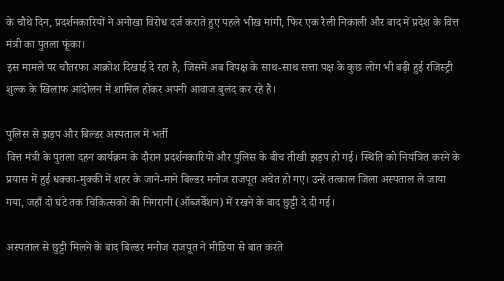के चौथे दिन, प्रदर्शनकारियों ने अनोखा विरोध दर्ज कराते हुए पहले भीख मांगी, फिर एक रैली निकाली और बाद में प्रदेश के वित्त मंत्री का पुतला फूंका।
इस मामले पर चौतरफा आक्रोश दिखाई दे रहा है, जिसमें अब विपक्ष के साथ-साथ सत्ता पक्ष के कुछ लोग भी बढ़ी हुई रजिस्ट्री शुल्क के खिलाफ आंदोलन में शामिल होकर अपनी आवाज बुलंद कर रहे हैं।

पुलिस से झड़प और बिल्डर अस्पताल में भर्ती
वित्त मंत्री के पुतला दहन कार्यक्रम के दौरान प्रदर्शनकारियों और पुलिस के बीच तीखी झड़प हो गई। स्थिति को नियंत्रित करने के प्रयास में हुई धक्का-मुक्की में शहर के जाने-माने बिल्डर मनोज राजपूत अचेत हो गए। उन्हें तत्काल जिला अस्पताल ले जाया गया, जहाँ दो घंटे तक चिकित्सकों की निगरानी (ऑब्जर्वेशन) में रखने के बाद छुट्टी दे दी गई।

अस्पताल से छुट्टी मिलने के बाद बिल्डर मनोज राजपूत ने मीडिया से बात करते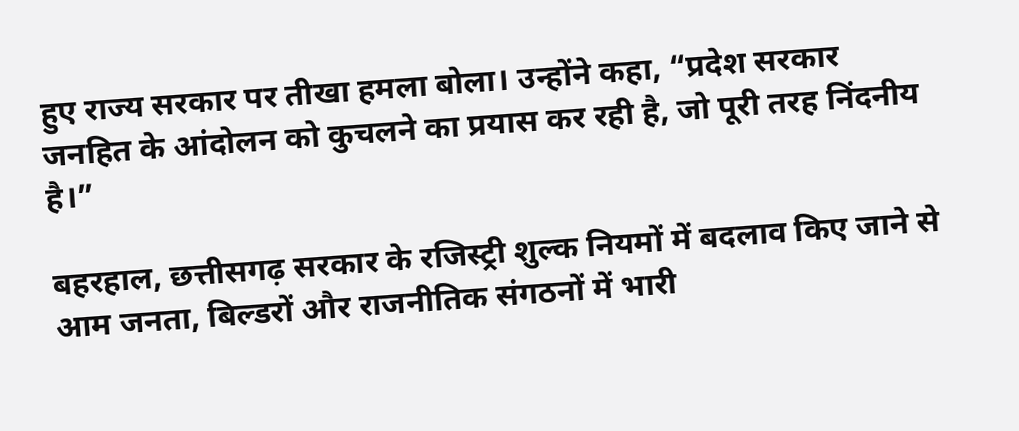हुए राज्य सरकार पर तीखा हमला बोला। उन्होंने कहा, “प्रदेश सरकार जनहित के आंदोलन को कुचलने का प्रयास कर रही है, जो पूरी तरह निंदनीय है।”

बहरहाल, छत्तीसगढ़ सरकार के रजिस्ट्री शुल्क नियमों में बदलाव किए जाने से आम जनता, बिल्डरों और राजनीतिक संगठनों में भारी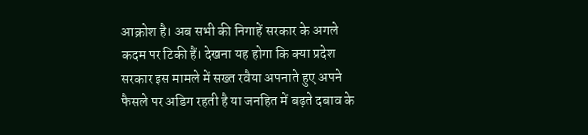आक्रोश है। अब सभी की निगाहें सरकार के अगले कदम पर टिकी हैं। देखना यह होगा कि क्या प्रदेश सरकार इस मामले में सख्त रवैया अपनाते हुए अपने फैसले पर अडिग रहती है या जनहित में बढ़ते दबाव के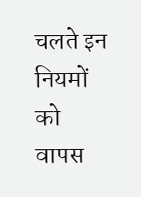चलते इन नियमों को वापस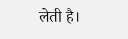लेती है।